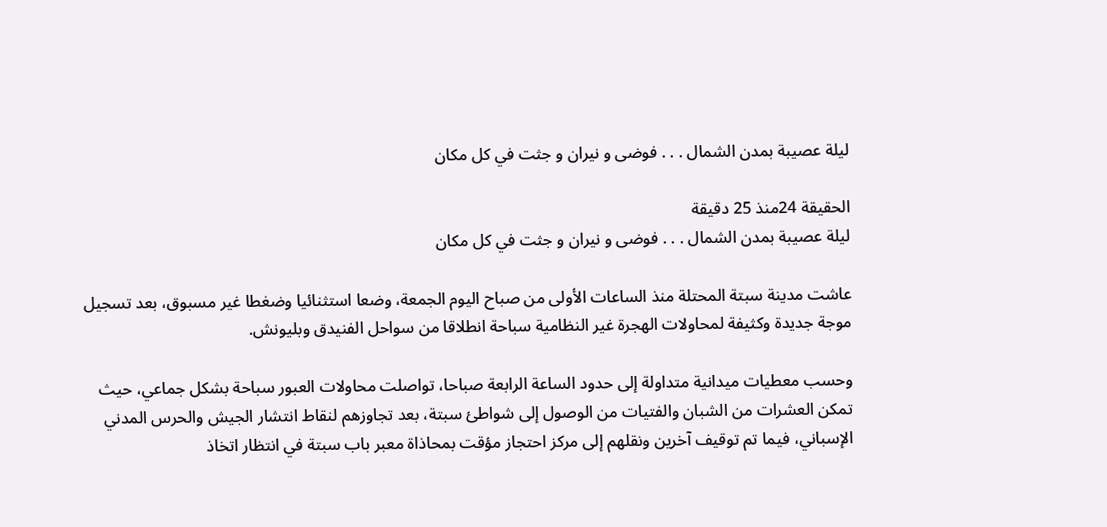ليلة عصيبة بمدن الشمال . . . فوضى و نيران و جثت في كل مكان

الحقيقة 24منذ 25 دقيقة
ليلة عصيبة بمدن الشمال . . . فوضى و نيران و جثت في كل مكان

عاشت مدينة سبتة المحتلة منذ الساعات الأولى من صباح اليوم الجمعة، وضعا استثنائيا وضغطا غير مسبوق، بعد تسجيل موجة جديدة وكثيفة لمحاولات الهجرة غير النظامية سباحة انطلاقا من سواحل الفنيدق وبليونش.

وحسب معطيات ميدانية متداولة إلى حدود الساعة الرابعة صباحا، تواصلت محاولات العبور سباحة بشكل جماعي، حيث تمكن العشرات من الشبان والفتيات من الوصول إلى شواطئ سبتة، بعد تجاوزهم لنقاط انتشار الجيش والحرس المدني الإسباني، فيما تم توقيف آخرين ونقلهم إلى مركز احتجاز مؤقت بمحاذاة معبر باب سبتة في انتظار اتخاذ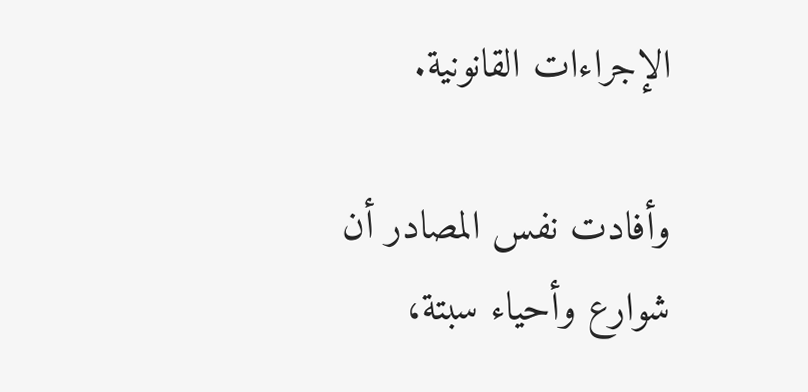الإجراءات القانونية.

وأفادت نفس المصادر أن شوارع وأحياء سبتة،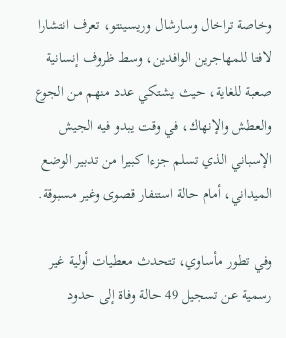وخاصة تراخال وسارشال وريسينتو، تعرف انتشارا لافتا للمهاجرين الوافدين، وسط ظروف إنسانية صعبة للغاية، حيث يشتكي عدد منهم من الجوع والعطش والإنهاك، في وقت يبدو فيه الجيش الإسباني الذي تسلم جزءا كبيرا من تدبير الوضع الميداني، أمام حالة استنفار قصوى وغير مسبوقة.

وفي تطور مأساوي، تتحدث معطيات أولية غير رسمية عن تسجيل 49 حالة وفاة إلى حدود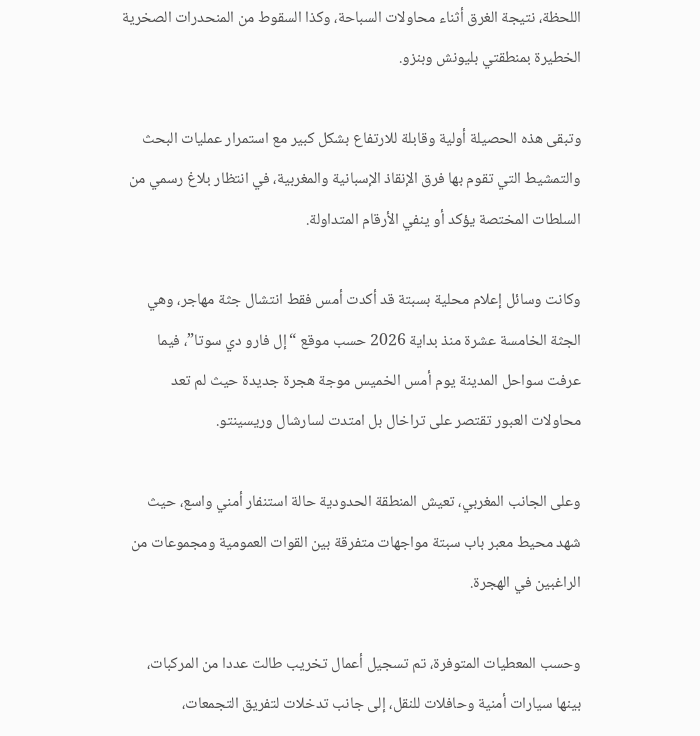اللحظة، نتيجة الغرق أثناء محاولات السباحة، وكذا السقوط من المنحدرات الصخرية الخطيرة بمنطقتي بليونش وبنزو.

وتبقى هذه الحصيلة أولية وقابلة للارتفاع بشكل كبير مع استمرار عمليات البحث والتمشيط التي تقوم بها فرق الإنقاذ الإسبانية والمغربية، في انتظار بلاغ رسمي من السلطات المختصة يؤكد أو ينفي الأرقام المتداولة.

وكانت وسائل إعلام محلية بسبتة قد أكدت أمس فقط انتشال جثة مهاجر، وهي الجثة الخامسة عشرة منذ بداية 2026 حسب موقع “إل فارو دي سوتا”، فيما عرفت سواحل المدينة يوم أمس الخميس موجة هجرة جديدة حيث لم تعد محاولات العبور تقتصر على تراخال بل امتدت لسارشال وريسينتو.

وعلى الجانب المغربي، تعيش المنطقة الحدودية حالة استنفار أمني واسع، حيث شهد محيط معبر باب سبتة مواجهات متفرقة بين القوات العمومية ومجموعات من الراغبين في الهجرة.

وحسب المعطيات المتوفرة، تم تسجيل أعمال تخريب طالت عددا من المركبات، بينها سيارات أمنية وحافلات للنقل، إلى جانب تدخلات لتفريق التجمعات،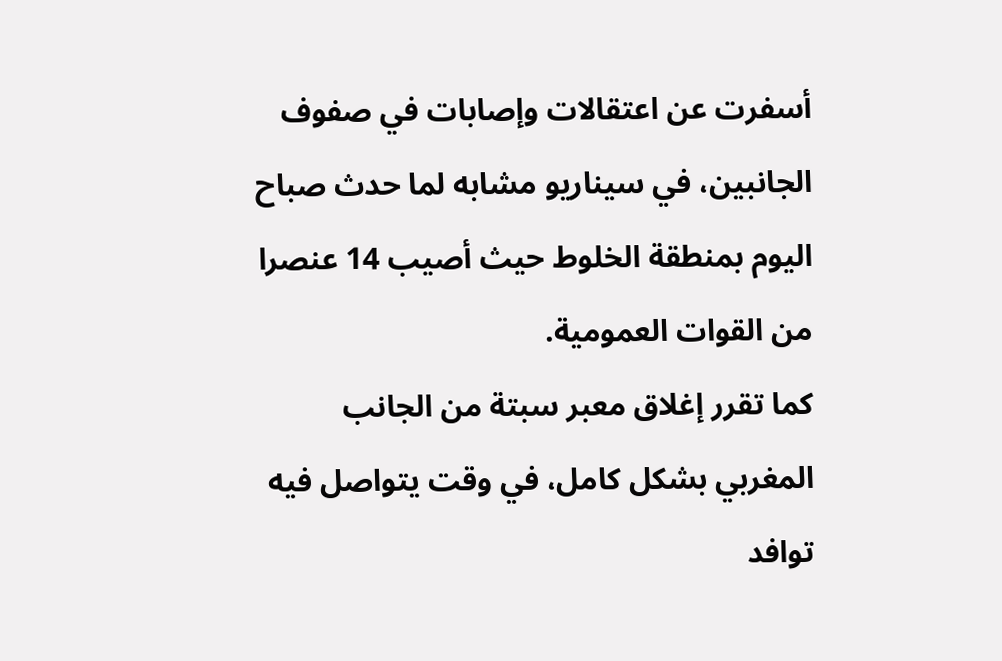أسفرت عن اعتقالات وإصابات في صفوف الجانبين، في سيناريو مشابه لما حدث صباح اليوم بمنطقة الخلوط حيث أصيب 14 عنصرا من القوات العمومية.
كما تقرر إغلاق معبر سبتة من الجانب المغربي بشكل كامل، في وقت يتواصل فيه توافد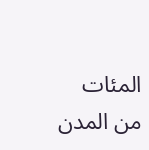المئات من المدن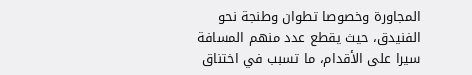المجاورة وخصوصا تطوان وطنجة نحو الفنيدق، حيث يقطع عدد منهم المسافة سيرا على الأقدام، ما تسبب في اختناق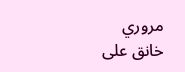مروري خانق على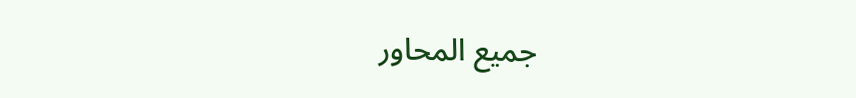جميع المحاور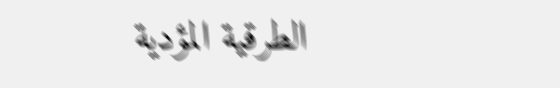الطرقية المؤدية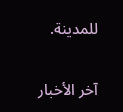للمدينة.

آخر الأخبار